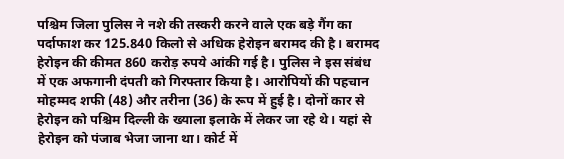पश्चिम जिला पुलिस ने नशे की तस्करी करने वाले एक बड़े गैंग का पर्दाफाश कर 125.840 किलो से अधिक हेरोइन बरामद की है। बरामद हेरोइन की कीमत 860 करोड़ रुपये आंकी गई है। पुलिस ने इस संबंध में एक अफगानी दंपती को गिरफ्तार किया है। आरोपियों की पहचान मोहम्मद शफी (48) और तरीना (36) के रूप में हुई है। दोनों कार से हेरोइन को पश्चिम दिल्ली के ख्याला इलाके में लेकर जा रहे थे। यहां से हेरोइन को पंजाब भेजा जाना था। कोर्ट में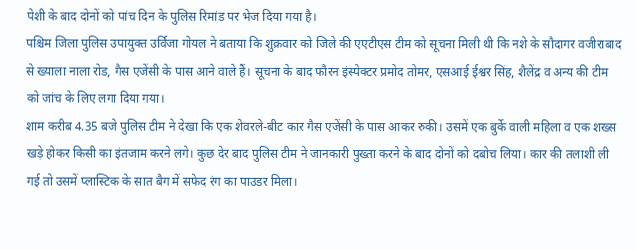पेशी के बाद दोनों को पांच दिन के पुलिस रिमांड पर भेज दिया गया है।
पश्चिम जिला पुलिस उपायुक्त उर्विजा गोयल ने बताया कि शुक्रवार को जिले की एएटीएस टीम को सूचना मिली थी कि नशे के सौदागर वजीराबाद से ख्याला नाला रोड, गैस एजेंसी के पास आने वाले हैं। सूचना के बाद फौरन इंस्पेक्टर प्रमोद तोमर, एसआई ईश्वर सिंह, शैलेंद्र व अन्य की टीम को जांच के लिए लगा दिया गया।
शाम करीब 4.35 बजे पुलिस टीम ने देखा कि एक शेवरले-बीट कार गैस एजेंसी के पास आकर रुकी। उसमें एक बुर्के वाली महिला व एक शख्स खड़े होकर किसी का इंतजाम करने लगे। कुछ देर बाद पुलिस टीम ने जानकारी पुख्ता करने के बाद दोनों को दबोच लिया। कार की तलाशी ली गई तो उसमें प्लास्टिक के सात बैग में सफेद रंग का पाउडर मिला।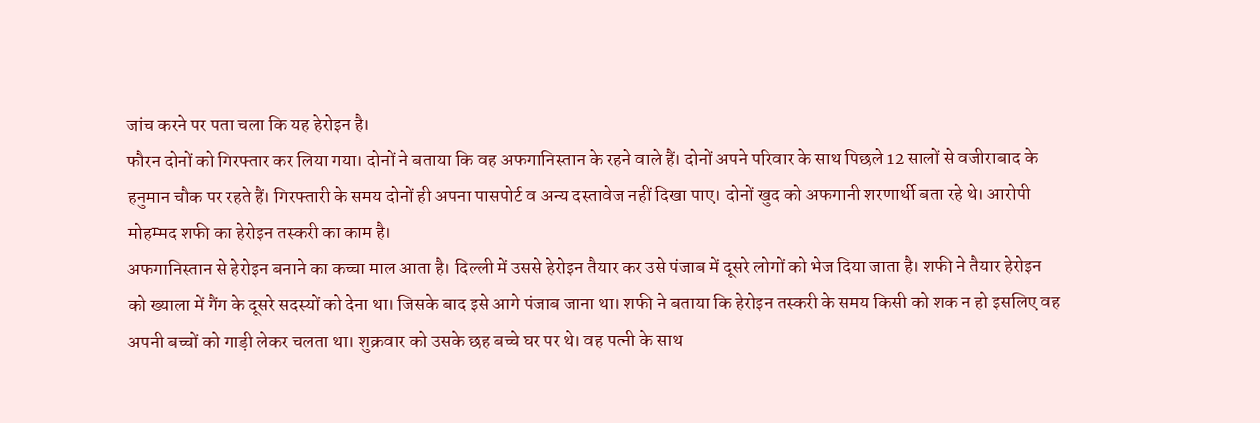जांच करने पर पता चला कि यह हेरोइन है।
फौरन दोनों को गिरफ्तार कर लिया गया। दोनों ने बताया कि वह अफगानिस्तान के रहने वाले हैं। दोनों अपने परिवार के साथ पिछले 12 सालों से वजीराबाद के हनुमान चौक पर रहते हैं। गिरफ्तारी के समय दोनों ही अपना पासपोर्ट व अन्य दस्तावेज नहीं दिखा पाए। दोनों खुद को अफगानी शरणार्थी बता रहे थे। आरोपी मोहम्मद शफी का हेरोइन तस्करी का काम है।
अफगानिस्तान से हेरोइन बनाने का कच्चा माल आता है। दिल्ली में उससे हेरोइन तैयार कर उसे पंजाब में दूसरे लोगों को भेज दिया जाता है। शफी ने तैयार हेरोइन को ख्याला में गैंग के दूसरे सदस्यों को देना था। जिसके बाद इसे आगे पंजाब जाना था। शफी ने बताया कि हेरोइन तस्करी के समय किसी को शक न हो इसलिए वह अपनी बच्चों को गाड़ी लेकर चलता था। शुक्रवार को उसके छह बच्चे घर पर थे। वह पत्नी के साथ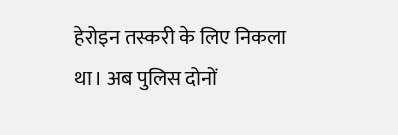हेरोइन तस्करी के लिए निकला था। अब पुलिस दोनों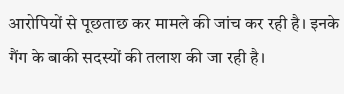आरोपियों से पूछताछ कर मामले की जांच कर रही है। इनके गैंग के बाकी सदस्यों की तलाश की जा रही है।